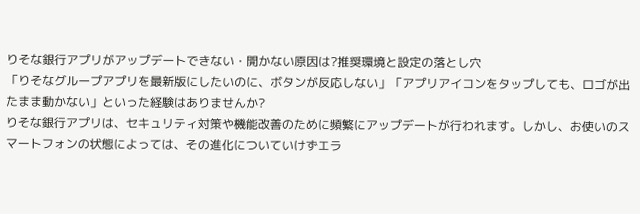りそな銀行アプリがアップデートできない・開かない原因は?推奨環境と設定の落とし穴
「りそなグループアプリを最新版にしたいのに、ボタンが反応しない」「アプリアイコンをタップしても、ロゴが出たまま動かない」といった経験はありませんか?
りそな銀行アプリは、セキュリティ対策や機能改善のために頻繁にアップデートが行われます。しかし、お使いのスマートフォンの状態によっては、その進化についていけずエラ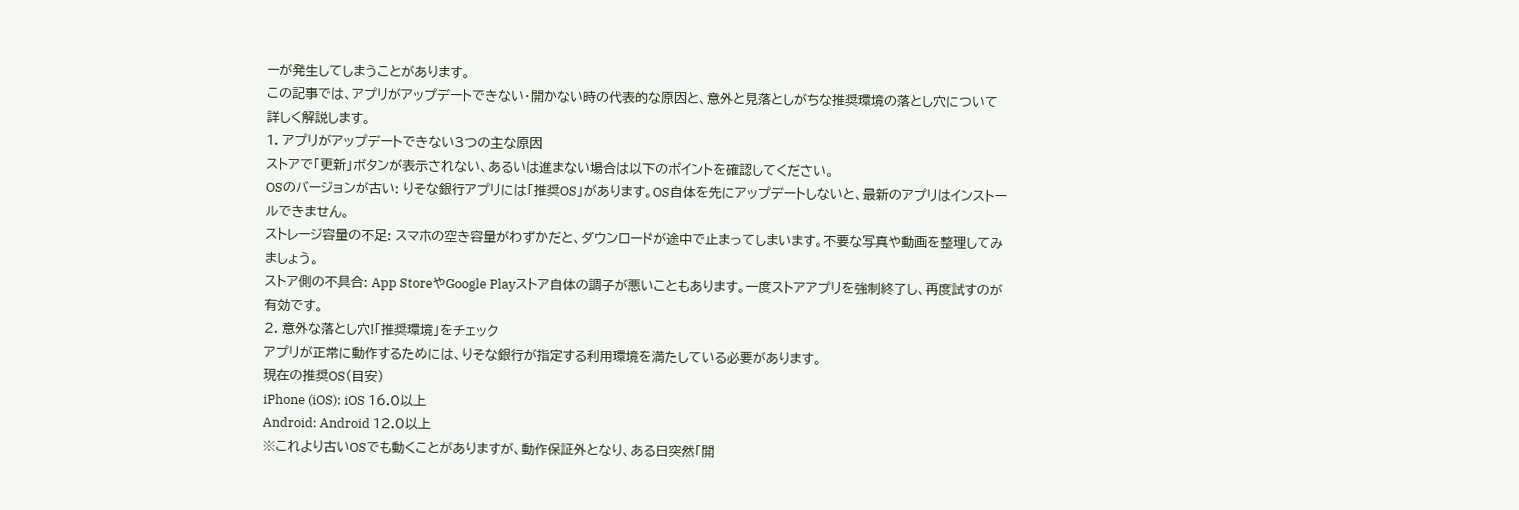ーが発生してしまうことがあります。
この記事では、アプリがアップデートできない・開かない時の代表的な原因と、意外と見落としがちな推奨環境の落とし穴について詳しく解説します。
1. アプリがアップデートできない3つの主な原因
ストアで「更新」ボタンが表示されない、あるいは進まない場合は以下のポイントを確認してください。
OSのバージョンが古い: りそな銀行アプリには「推奨OS」があります。OS自体を先にアップデートしないと、最新のアプリはインストールできません。
ストレージ容量の不足: スマホの空き容量がわずかだと、ダウンロードが途中で止まってしまいます。不要な写真や動画を整理してみましょう。
ストア側の不具合: App StoreやGoogle Playストア自体の調子が悪いこともあります。一度ストアアプリを強制終了し、再度試すのが有効です。
2. 意外な落とし穴!「推奨環境」をチェック
アプリが正常に動作するためには、りそな銀行が指定する利用環境を満たしている必要があります。
現在の推奨OS(目安)
iPhone (iOS): iOS 16.0以上
Android: Android 12.0以上
※これより古いOSでも動くことがありますが、動作保証外となり、ある日突然「開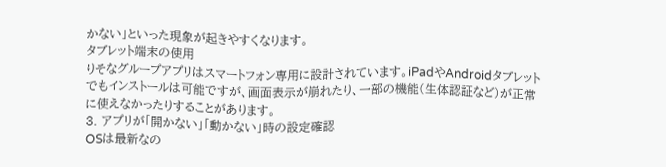かない」といった現象が起きやすくなります。
タブレット端末の使用
りそなグループアプリはスマートフォン専用に設計されています。iPadやAndroidタブレットでもインストールは可能ですが、画面表示が崩れたり、一部の機能(生体認証など)が正常に使えなかったりすることがあります。
3. アプリが「開かない」「動かない」時の設定確認
OSは最新なの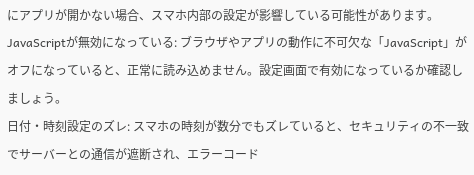にアプリが開かない場合、スマホ内部の設定が影響している可能性があります。
JavaScriptが無効になっている: ブラウザやアプリの動作に不可欠な「JavaScript」がオフになっていると、正常に読み込めません。設定画面で有効になっているか確認しましょう。
日付・時刻設定のズレ: スマホの時刻が数分でもズレていると、セキュリティの不一致でサーバーとの通信が遮断され、エラーコード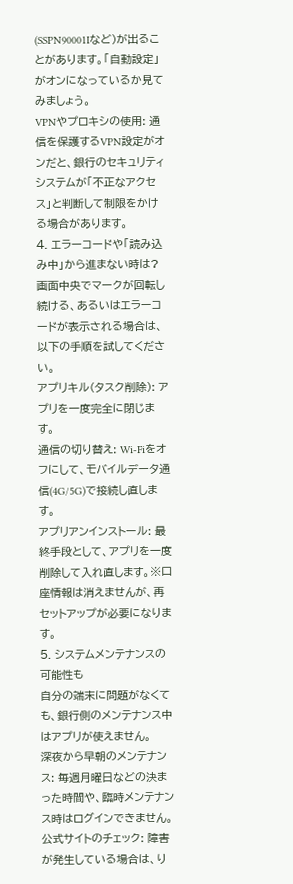(SSPN90001Iなど)が出ることがあります。「自動設定」がオンになっているか見てみましょう。
VPNやプロキシの使用: 通信を保護するVPN設定がオンだと、銀行のセキュリティシステムが「不正なアクセス」と判断して制限をかける場合があります。
4. エラーコードや「読み込み中」から進まない時は?
画面中央でマークが回転し続ける、あるいはエラーコードが表示される場合は、以下の手順を試してください。
アプリキル(タスク削除): アプリを一度完全に閉じます。
通信の切り替え: Wi-Fiをオフにして、モバイルデータ通信(4G/5G)で接続し直します。
アプリアンインストール: 最終手段として、アプリを一度削除して入れ直します。※口座情報は消えませんが、再セットアップが必要になります。
5. システムメンテナンスの可能性も
自分の端末に問題がなくても、銀行側のメンテナンス中はアプリが使えません。
深夜から早朝のメンテナンス: 毎週月曜日などの決まった時間や、臨時メンテナンス時はログインできません。
公式サイトのチェック: 障害が発生している場合は、り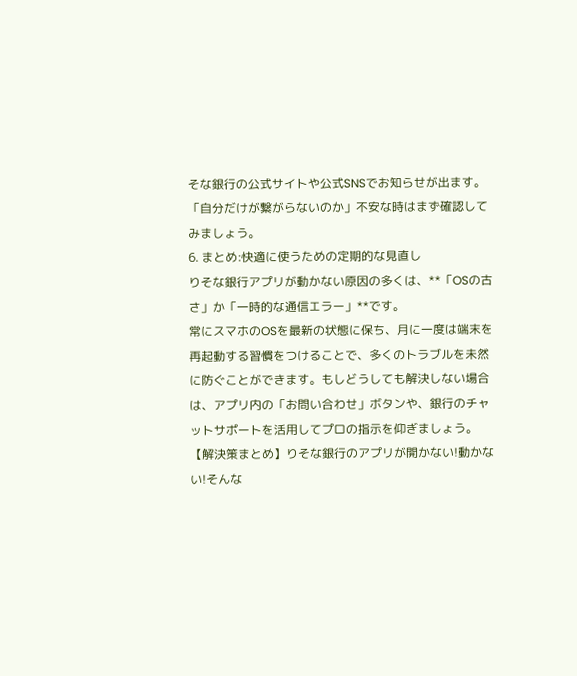そな銀行の公式サイトや公式SNSでお知らせが出ます。「自分だけが繋がらないのか」不安な時はまず確認してみましょう。
6. まとめ:快適に使うための定期的な見直し
りそな銀行アプリが動かない原因の多くは、**「OSの古さ」か「一時的な通信エラー」**です。
常にスマホのOSを最新の状態に保ち、月に一度は端末を再起動する習慣をつけることで、多くのトラブルを未然に防ぐことができます。もしどうしても解決しない場合は、アプリ内の「お問い合わせ」ボタンや、銀行のチャットサポートを活用してプロの指示を仰ぎましょう。
【解決策まとめ】りそな銀行のアプリが開かない!動かない!そんな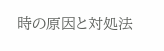時の原因と対処法